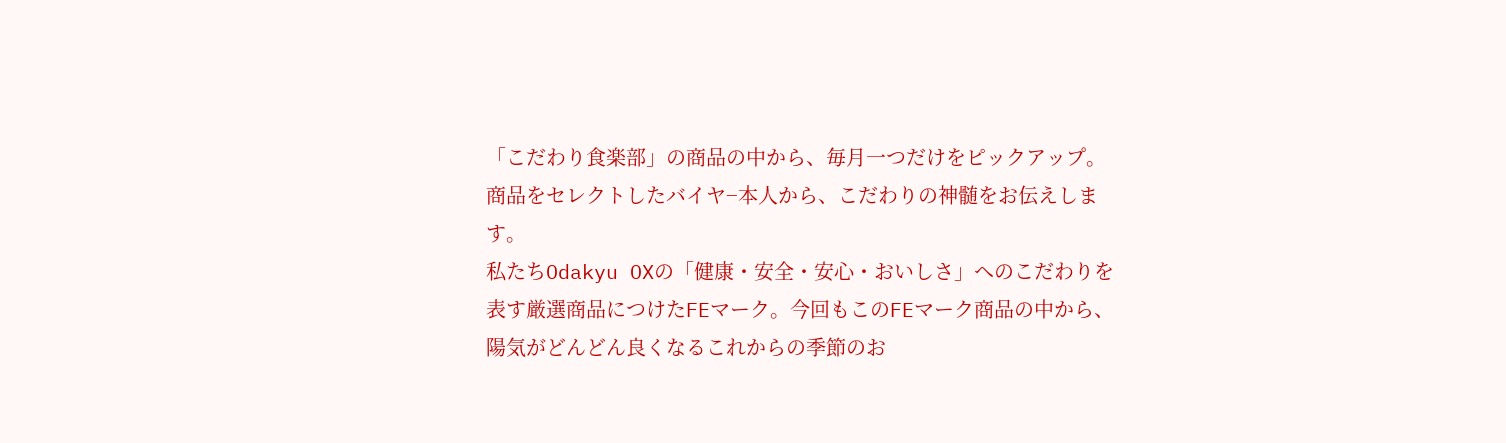「こだわり食楽部」の商品の中から、毎月一つだけをピックアップ。
商品をセレクトしたバイヤ−本人から、こだわりの神髄をお伝えします。
私たちOdakyu OXの「健康・安全・安心・おいしさ」へのこだわりを表す厳選商品につけたFEマーク。今回もこのFEマーク商品の中から、陽気がどんどん良くなるこれからの季節のお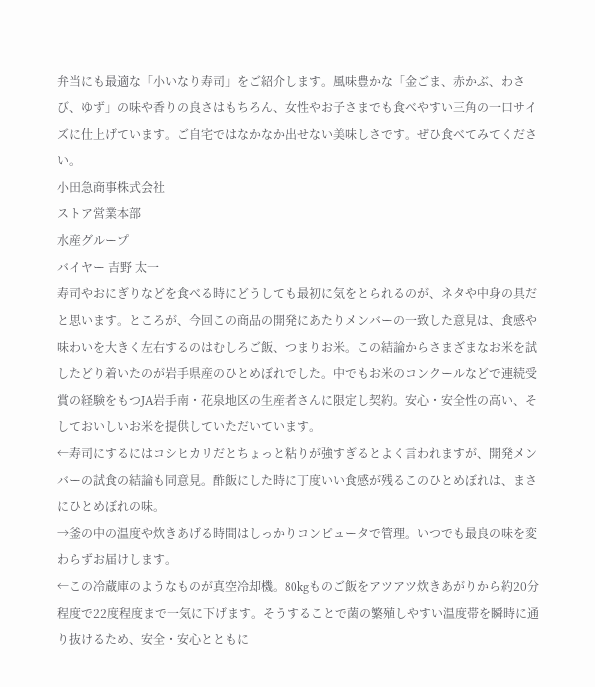弁当にも最適な「小いなり寿司」をご紹介します。風味豊かな「金ごま、赤かぶ、わさび、ゆず」の味や香りの良さはもちろん、女性やお子さまでも食べやすい三角の一口サイズに仕上げています。ご自宅ではなかなか出せない美味しさです。ぜひ食べてみてください。
小田急商事株式会社
ストア営業本部
水産グループ
バイヤー 吉野 太一
寿司やおにぎりなどを食べる時にどうしても最初に気をとられるのが、ネタや中身の具だと思います。ところが、今回この商品の開発にあたりメンバーの一致した意見は、食感や味わいを大きく左右するのはむしろご飯、つまりお米。この結論からさまざまなお米を試したどり着いたのが岩手県産のひとめぼれでした。中でもお米のコンクールなどで連続受賞の経験をもつJA岩手南・花泉地区の生産者さんに限定し契約。安心・安全性の高い、そしておいしいお米を提供していただいています。
←寿司にするにはコシヒカリだとちょっと粘りが強すぎるとよく言われますが、開発メンバーの試食の結論も同意見。酢飯にした時に丁度いい食感が残るこのひとめぼれは、まさにひとめぼれの味。
→釜の中の温度や炊きあげる時間はしっかりコンピュータで管理。いつでも最良の味を変わらずお届けします。
←この冷蔵庫のようなものが真空冷却機。80kgものご飯をアツアツ炊きあがりから約20分程度で22度程度まで一気に下げます。そうすることで菌の繁殖しやすい温度帯を瞬時に通り抜けるため、安全・安心とともに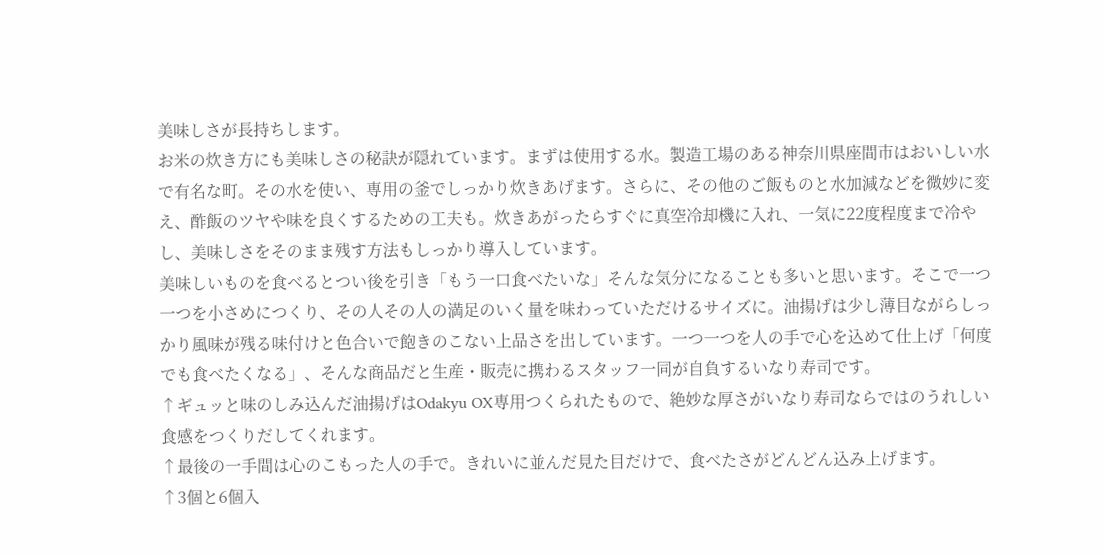美味しさが長持ちします。
お米の炊き方にも美味しさの秘訣が隠れています。まずは使用する水。製造工場のある神奈川県座間市はおいしい水で有名な町。その水を使い、専用の釜でしっかり炊きあげます。さらに、その他のご飯ものと水加減などを微妙に変え、酢飯のツヤや味を良くするための工夫も。炊きあがったらすぐに真空冷却機に入れ、一気に22度程度まで冷やし、美味しさをそのまま残す方法もしっかり導入しています。
美味しいものを食べるとつい後を引き「もう一口食べたいな」そんな気分になることも多いと思います。そこで一つ一つを小さめにつくり、その人その人の満足のいく量を味わっていただけるサイズに。油揚げは少し薄目ながらしっかり風味が残る味付けと色合いで飽きのこない上品さを出しています。一つ一つを人の手で心を込めて仕上げ「何度でも食べたくなる」、そんな商品だと生産・販売に携わるスタッフ一同が自負するいなり寿司です。
↑ギュッと味のしみ込んだ油揚げはOdakyu OX専用つくられたもので、絶妙な厚さがいなり寿司ならではのうれしい食感をつくりだしてくれます。
↑最後の一手間は心のこもった人の手で。きれいに並んだ見た目だけで、食べたさがどんどん込み上げます。
↑3個と6個入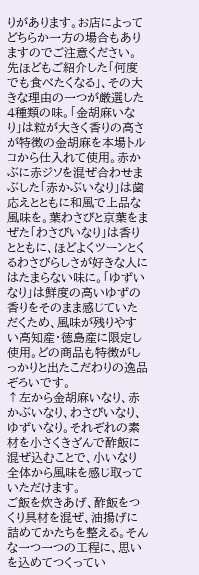りがあります。お店によってどちらか一方の場合もありますのでご注意ください。
先ほどもご紹介した「何度でも食べたくなる」、その大きな理由の一つが厳選した4種類の味。「金胡麻いなり」は粒が大きく香りの高さが特徴の金胡麻を本場トルコから仕入れて使用。赤かぶに赤ジソを混ぜ合わせまぶした「赤かぶいなり」は歯応えとともに和風で上品な風味を。葉わさびと京葉をまぜた「わさびいなり」は香りとともに、ほどよくツーンとくるわさびらしさが好きな人にはたまらない味に。「ゆずいなり」は鮮度の高いゆずの香りをそのまま感じていただくため、風味が残りやすい高知産・徳島産に限定し使用。どの商品も特徴がしっかりと出たこだわりの逸品ぞろいです。
↑左から金胡麻いなり、赤かぶいなり、わさびいなり、ゆずいなり。それぞれの素材を小さくきざんで酢飯に混ぜ込むことで、小いなり全体から風味を感じ取っていただけます。
ご飯を炊きあげ、酢飯をつくり具材を混ぜ、油揚げに詰めてかたちを整える。そんな一つ一つの工程に、思いを込めてつくってい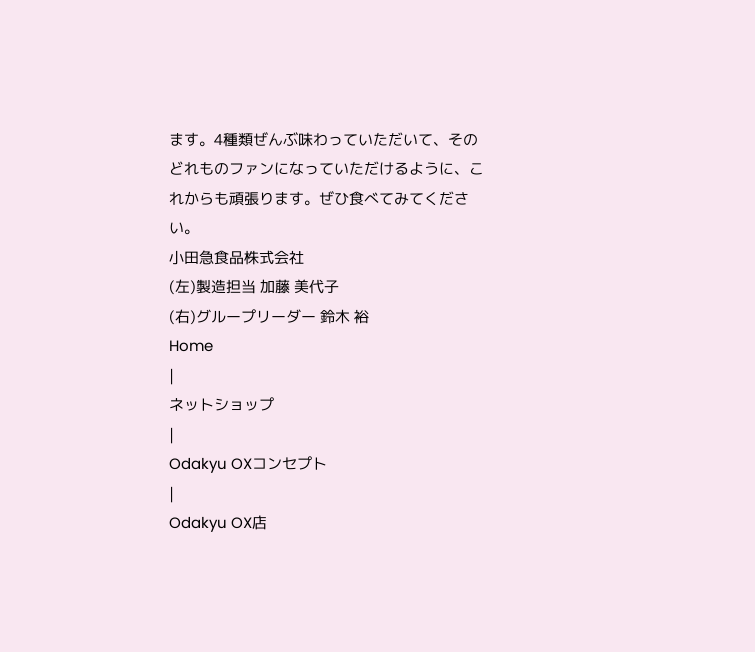ます。4種類ぜんぶ味わっていただいて、そのどれものファンになっていただけるように、これからも頑張ります。ぜひ食べてみてください。
小田急食品株式会社
(左)製造担当 加藤 美代子
(右)グループリーダー 鈴木 裕
Home
|
ネットショップ
|
Odakyu OXコンセプト
|
Odakyu OX店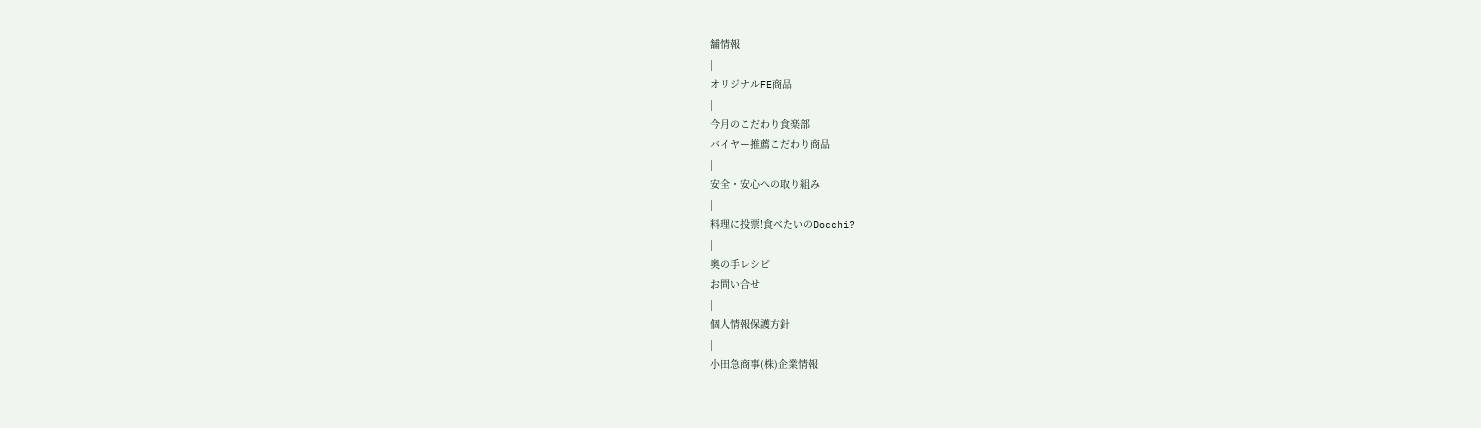舗情報
|
オリジナルFE商品
|
今月のこだわり食楽部
バイヤー推薦こだわり商品
|
安全・安心への取り組み
|
料理に投票!食べたいのDocchi?
|
奥の手レシピ
お問い合せ
|
個人情報保護方針
|
小田急商事(株)企業情報